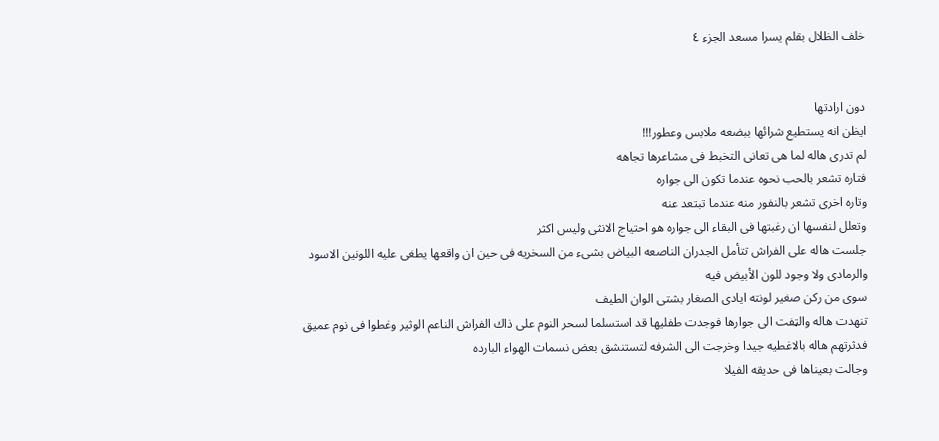خلف الظلال بقلم يسرا مسعد الجزء ٤


دون ارادتها
ايظن انه يستطيع شرائها ببضعه ملابس وعطور!!!
لم تدرى هاله لما هى تعانى التخبط فى مشاعرها تجاهه
فتاره تشعر بالحب نحوه عندما تكون الى جواره
وتاره اخرى تشعر بالنفور منه عندما تبتعد عنه
وتعلل لنفسها ان رغبتها فى البقاء الى جواره هو احتياج الانثى وليس اكثر
جلست هاله على الفراش تتأمل الجدران الناصعه البياض بشىء من السخريه فى حين ان واقعها يطغى عليه اللونين الاسود والرمادى ولا وجود للون الأبيض فيه
سوى من ركن صغير لونته ايادى الصغار بشتى الوان الطيف
تنهدت هاله والټفت الى جوارها فوجدت طفليها قد استسلما لسحر النوم على ذاك الفراش الناعم الوثير وغطوا فى نوم عميق
فدثرتهم هاله بالاغطيه جيدا وخرجت الى الشرفه لتستنشق بعض نسمات الهواء البارده
وجالت بعيناها فى حديقه الفيلا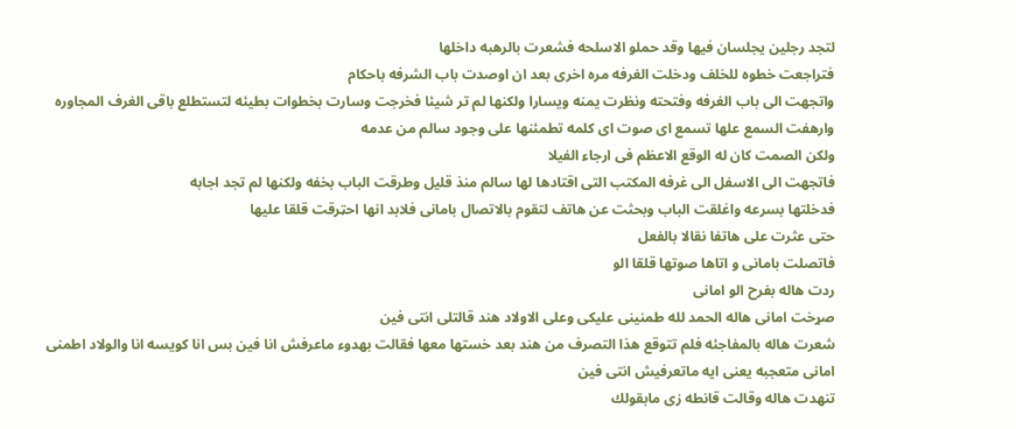لتجد رجلين يجلسان فيها وقد حملو الاسلحه فشعرت بالرهبه داخلها
فتراجعت خطوه للخلف ودخلت الغرفه مره اخرى بعد ان اوصدت باب الشرفه باحكام
واتجهت الى باب الغرفه وفتحته ونظرت يمنه ويسارا ولكنها لم تر شيئا فخرجت وسارت بخطوات بطيئه لتستطلع باقى الغرف المجاوره
وارهفت السمع علها تسمع اى صوت اى كلمه تطمئنها على وجود سالم من عدمه
ولكن الصمت كان له الوقع الاعظم فى ارجاء الفيلا
فاتجهت الى الاسفل الى غرفه المكتب التى اقتادها لها سالم منذ قليل وطرقت الباب بخفه ولكنها لم تجد اجابه
فدخلتها بسرعه واغلقت الباب وبحثت عن هاتف لتقوم بالاتصال بامانى فلابد انها احټرقت قلقا عليها
حتى عثرت على هاتفا نقالا بالفعل
فاتصلت بامانى و اتاها صوتها قلقا الو
ردت هاله بفرح الو امانى
صړخت امانى هاله الحمد لله طمنينى عليكى وعلى الاولاد هند قالتلى انتى فين
شعرت هاله بالمفاجئه فلم تتوقع هذا التصرف من هند بعد خستها معها فقالت بهدوء ماعرفش انا فين بس انا كويسه انا والولاد اطمنى
امانى متعجبه يعنى ايه ماتعرفيش انتى فين
تنهدت هاله وقالت قانطه زى مابقولك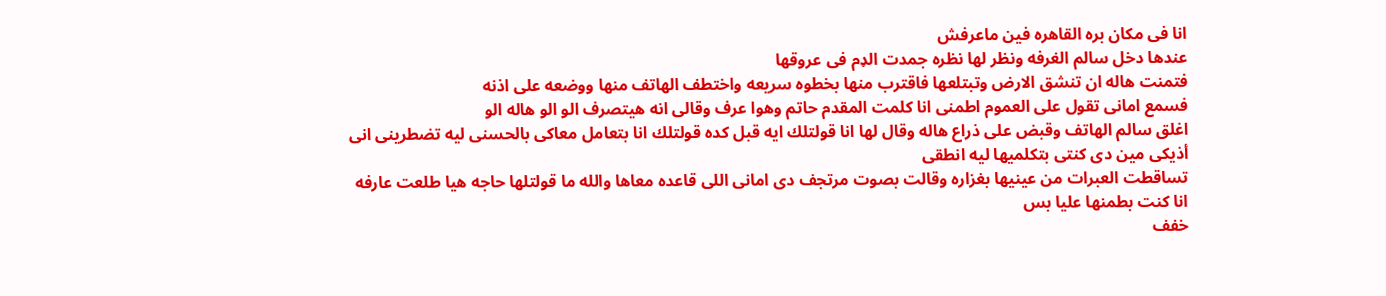انا فى مكان بره القاهره فين ماعرفش
عندها دخل سالم الغرفه ونظر لها نظره جمدت الډم فى عروقها
فتمنت هاله ان تنشق الارض وتبتلعها فاقترب منها بخطوه سريعه واختطف الهاتف منها ووضعه على اذنه
فسمع امانى تقول على العموم اطمنى انا كلمت المقدم حاتم وهوا عرف وقالى انه هيتصرف الو الو هاله الو
اغلق سالم الهاتف وقبض على ذراع هاله وقال لها انا قولتلك ايه قبل كده قولتلك انا بتعامل معاكى بالحسنى ليه تضطرينى انى أذيكى مين دى كنتى بتكلميها ليه انطقى
تساقطت العبرات من عينيها بغزاره وقالت بصوت مرتجف دى امانى اللى قاعده معاها والله ما قولتلها حاجه هيا طلعت عارفه انا كنت بطمنها عليا بس
خفف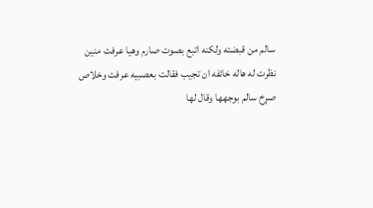سالم من قبضته ولكنه اتبع بصوت صارم وهيا عرفت منين
نظرت له هاله خائفه ان تجيب فقالت بعصبيه عرفت وخلاص
صړخ سالم بوجهها وقال لها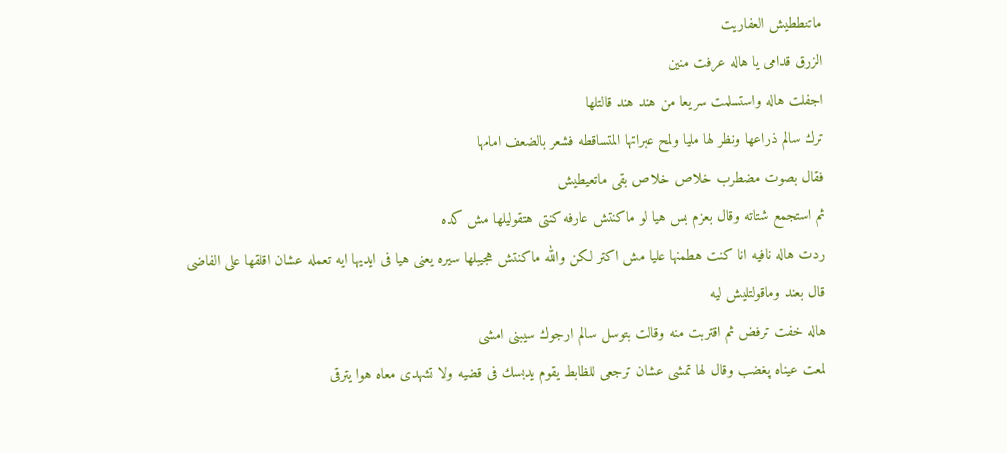ماتنططيش العفاريت
الزرق قدامى يا هاله عرفت منين
اجفلت هاله واستسلمت سريعا من هند هند قالتلها
ترك سالم ذراعها ونظر لها مليا ولمح عبراتها المتساقطه فشعر بالضعف امامها
فقال بصوت مضطرب خلاص خلاص بقى ماتعيطيش
ثم استجمع شتاته وقال بعزم بس هيا لو ماكنتش عارفه كنتى هتقوليلها مش كده
ردت هاله نافيه انا كنت هطمنها عليا مش اكتر لكن والله ماكنتش هجيبلها سيره يعنى هيا فى ايديها ايه تعمله عشان اقلقها على الفاضى
قال بعند وماقولتليش ليه
هاله خفت ترفض ثم اقتربت منه وقالت بتوسل سالم ارجوك سيبنى امشى
لمعت عيناه پغضب وقال لها تمشى عشان ترجعى للظابط يقوم يدبسك فى قضيه ولا تشهدى معاه هوا يترقى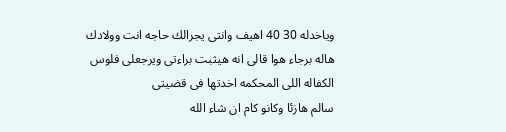وياخدله 30 40 اهيف وانتى يجرالك حاجه انت وولادك
هاله برجاء هوا قالى انه هيثبت براءتى ويرجعلى فلوس الكفاله اللى المحكمه اخدتها فى قضيتى
سالم هازئا وكانو كام ان شاء الله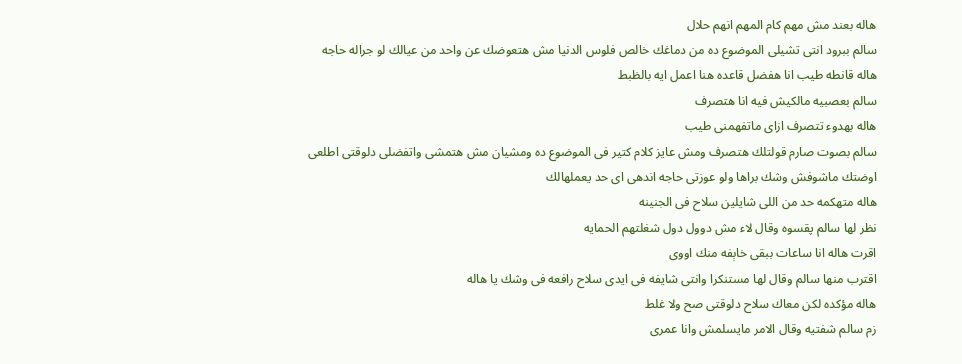هاله بعند مش مهم كام المهم انهم حلال
سالم ببرود انتى تشيلى الموضوع ده من دماغك خالص فلوس الدنيا مش هتعوضك عن واحد من عيالك لو جراله حاجه
هاله قانطه طيب انا هفضل قاعده هنا اعمل ايه بالظبط
سالم بعصبيه مالكيش فيه انا هتصرف
هاله بهدوء تتصرف ازاى ماتفهمنى طيب
سالم بصوت صارم قولتلك هتصرف ومش عايز كلام كتير فى الموضوع ده ومشيان مش هتمشى واتفضلى دلوقتى اطلعى اوضتك ماشوفش وشك براها ولو عوزتى حاجه اندهى اى حد يعملهالك
هاله متهكمه حد من اللى شايلين سلاح فى الجنينه
نظر لها سالم پقسوه وقال لاء مش دوول دول شغلتهم الحمايه
اقرت هاله انا ساعات ببقى خاېفه منك اووى
اقترب منها سالم وقال لها مستنكرا وانتى شايفه فى ايدى سلاح رافعه فى وشك يا هاله
هاله مؤكده لكن معاك سلاح دلوقتى صح ولا غلط
زم سالم شفتيه وقال الامر مايسلمش وانا عمرى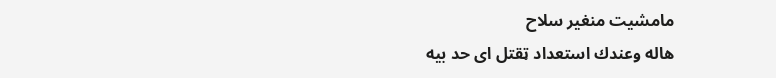مامشيت منغير سلاح
هاله وعندك استعداد ټقتل اى حد بيه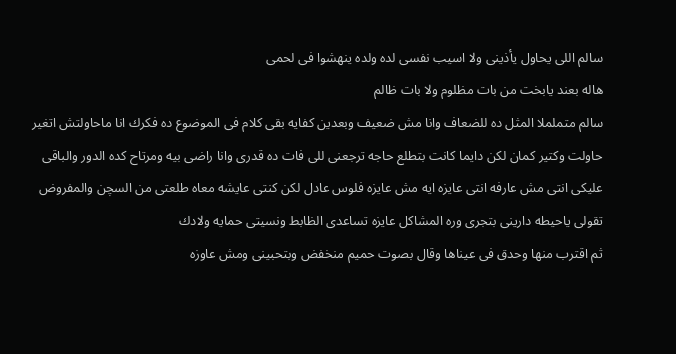سالم اللى يحاول يأذينى ولا اسيب نفسى لده ولده ينهشوا فى لحمى
هاله بعند يابخت من بات مظلوم ولا بات ظالم
سالم متململا المثل ده للضعاف وانا مش ضعيف وبعدين كفايه بقى كلام فى الموضوع ده فكرك انا ماحاولتش اتغير حاولت وكتير كمان لكن دايما كانت بتطلع حاجه ترجعنى للى فات ده قدرى وانا راضى بيه ومرتاح كده الدور والباقى عليكى انتى مش عارفه انتى عايزه ايه مش عايزه فلوس عادل لكن كنتى عايشه معاه طلعتى من السچن والمفروض تقولى ياحيطه دارينى بتجرى وره المشاكل عايزه تساعدى الظابط ونسيتى حمايه ولادك
ثم اقترب منها وحدق فى عيناها وقال بصوت حميم منخفض وبتحبينى ومش عاوزه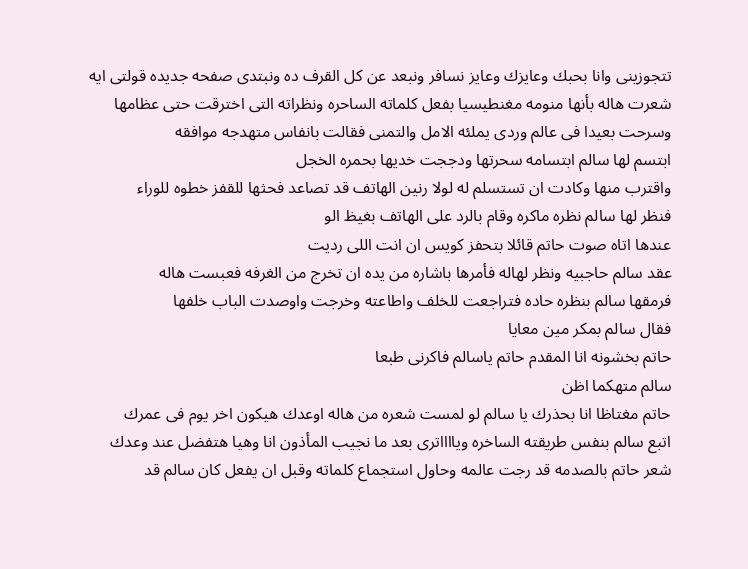تتجوزينى وانا بحبك وعايزك وعايز نسافر ونبعد عن كل القرف ده ونبتدى صفحه جديده قولتى ايه
شعرت هاله بأنها منومه مغنطيسيا بفعل كلماته الساحره ونظراته التى اخترقت حتى عظامها
وسرحت بعيدا فى عالم وردى يملئه الامل والتمنى فقالت بانفاس متهدجه موافقه
ابتسم لها سالم ابتسامه سحرتها ودججت خديها بحمره الخجل
واقترب منها وكادت ان تستسلم له لولا رنين الهاتف قد تصاعد فحثها للقفز خطوه للوراء
فنظر لها سالم نظره ماكره وقام بالرد على الهاتف بغيظ الو
عندها اتاه صوت حاتم قائلا بتحفز كويس ان انت اللى رديت
عقد سالم حاجبيه ونظر لهاله فأمرها باشاره من يده ان تخرج من الغرفه فعبست هاله
فرمقها سالم بنظره حاده فتراجعت للخلف واطاعته وخرجت واوصدت الباب خلفها
فقال سالم بمكر مين معايا
حاتم بخشونه انا المقدم حاتم ياسالم فاكرنى طبعا
سالم متهكما اظن
حاتم مغتاظا انا بحذرك يا سالم لو لمست شعره من هاله اوعدك هيكون اخر يوم فى عمرك
اتبع سالم بنفس طريقته الساخره ويااااترى بعد ما نجيب المأذون انا وهيا هتفضل عند وعدك
شعر حاتم بالصدمه قد رجت عالمه وحاول استجماع كلماته وقبل ان يفعل كان سالم قد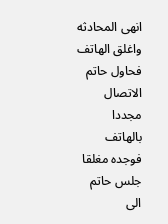انهى المحادثه واغلق الهاتف فحاول حاتم الاتصال مجددا بالهاتف فوجده مغلقا
جلس حاتم الى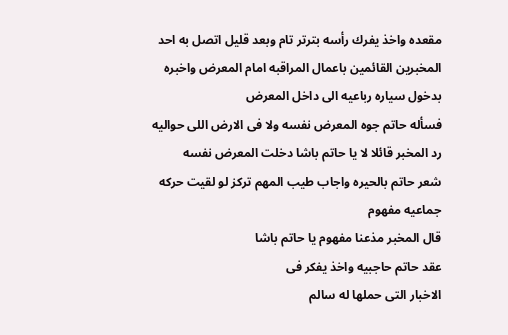مقعده واخذ يفرك رأسه بترتر تام وبعد قليل اتصل به احد المخبرين القائمين باعمال المراقبه امام المعرض واخبره بدخول سياره رباعيه الى داخل المعرض
فسأله حاتم جوه المعرض نفسه ولا فى الارض اللى حواليه
رد المخبر قائلا لا يا حاتم باشا دخلت المعرض نفسه
شعر حاتم بالحيره واجاب طيب المهم تركز لو لقيت حركه جماعيه مفهوم
قال المخبر مذعنا مفهوم يا حاتم باشا
عقد حاتم حاجبيه واخذ يفكر فى
الاخبار التى حملها له سالم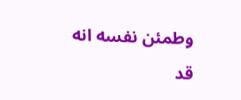وطمئن نفسه انه قد